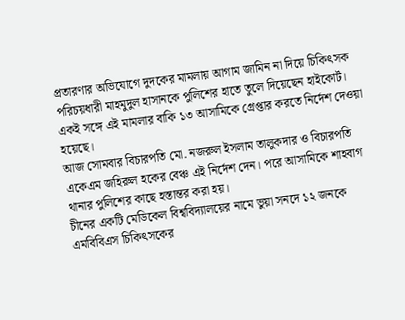প্রতারণার অভিযোগে দুদকের মামলায় আগাম জামিন না দিয়ে চিকিৎসক পরিচয়ধারী মাহমুদুল হাসানকে পুলিশের হাতে তুলে দিয়েছেন হাইকোর্ট। একই সঙ্গে এই মামলার বাকি ১৩ আসামিকে গ্রেপ্তার করতে নির্দেশ দেওয়া হয়েছে।
আজ সোমবার বিচারপতি মো. নজরুল ইসলাম তালুকদার ও বিচারপতি একেএম জহিরুল হকের বেঞ্চ এই নির্দেশ দেন। পরে আসামিকে শাহবাগ থানার পুলিশের কাছে হস্তান্তর করা হয়।
চীনের একটি মেডিকেল বিশ্ববিদ্যালয়ের নামে ভুয়া সনদে ১২ জনকে এমবিবিএস চিকিৎসকের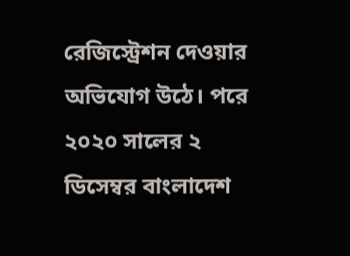রেজিস্ট্রেশন দেওয়ার অভিযোগ উঠে। পরে ২০২০ সালের ২ ডিসেম্বর বাংলাদেশ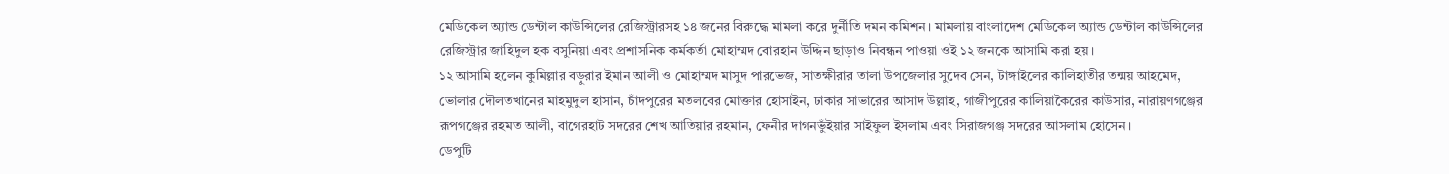মেডিকেল অ্যান্ড ডেন্টাল কাউন্সিলের রেজিস্ট্রারসহ ১৪ জনের বিরুদ্ধে মামলা করে দুর্নীতি দমন কমিশন। মামলায় বাংলাদেশ মেডিকেল অ্যান্ড ডেন্টাল কাউন্সিলের রেজিস্ট্রার জাহিদুল হক বসুনিয়া এবং প্রশাসনিক কর্মকর্তা মোহাম্মদ বোরহান উদ্দিন ছাড়াও নিবন্ধন পাওয়া ওই ১২ জনকে আসামি করা হয়।
১২ আসামি হলেন কুমিল্লার বড়ুরার ইমান আলী ও মোহাম্মদ মাসুদ পারভেজ, সাতক্ষীরার তালা উপজেলার সুদেব সেন, টাঙ্গাইলের কালিহাতীর তন্ময় আহমেদ, ভোলার দৌলতখানের মাহমুদুল হাসান, চাঁদপুরের মতলবের মোক্তার হোসাইন, ঢাকার সাভারের আসাদ উল্লাহ, গাজীপুরের কালিয়াকৈরের কাউসার, নারায়ণগঞ্জের রূপগঞ্জের রহমত আলী, বাগেরহাট সদরের শেখ আতিয়ার রহমান, ফেনীর দাগনভুঁইয়ার সাইফুল ইসলাম এবং সিরাজগঞ্জ সদরের আসলাম হোসেন।
ডেপুটি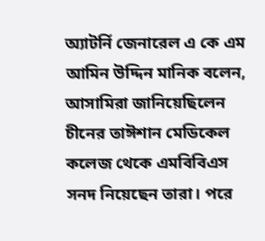অ্যাটর্নি জেনারেল এ কে এম আমিন উদ্দিন মানিক বলেন, আসামিরা জানিয়েছিলেন চীনের তাঈশান মেডিকেল কলেজ থেকে এমবিবিএস সনদ নিয়েছেন তারা। পরে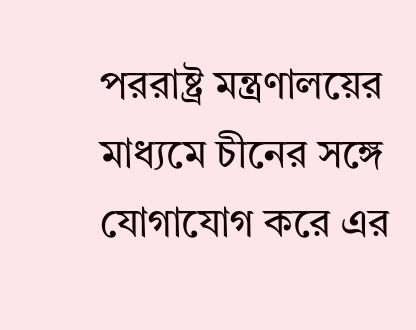পররাষ্ট্র মন্ত্রণালয়ের মাধ্যমে চীনের সঙ্গে যোগাযোগ করে এর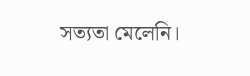সত্যতা মেলেনি।